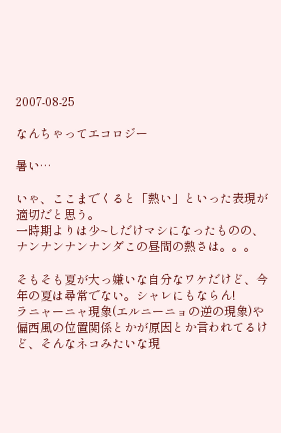2007-08-25

なんちゃってエコロジー

暑い…

いゃ、ここまでくると「熱い」といった表現が適切だと思う。
一時期よりは少~しだけマシになったものの、ナンナンナンナンダこの昼間の熱さは。。。

そもそも夏が大っ嫌いな自分なワケだけど、今年の夏は尋常でない。シャレにもならん!
ラニャーニャ現象(エルニーニョの逆の現象)や偏西風の位置関係とかが原因とか言われてるけど、そんなネコみたいな現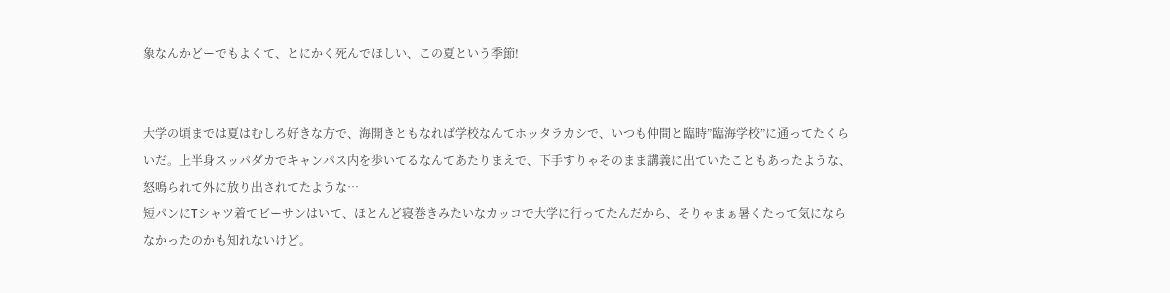象なんかどーでもよくて、とにかく死んでほしい、この夏という季節!


大学の頃までは夏はむしろ好きな方で、海開きともなれば学校なんてホッタラカシで、いつも仲間と臨時”臨海学校”に通ってたくらいだ。上半身スッパダカでキャンパス内を歩いてるなんてあたりまえで、下手すりゃそのまま講義に出ていたこともあったような、怒鳴られて外に放り出されてたような…
短パンにTシャツ着てビーサンはいて、ほとんど寝巻きみたいなカッコで大学に行ってたんだから、そりゃまぁ暑くたって気にならなかったのかも知れないけど。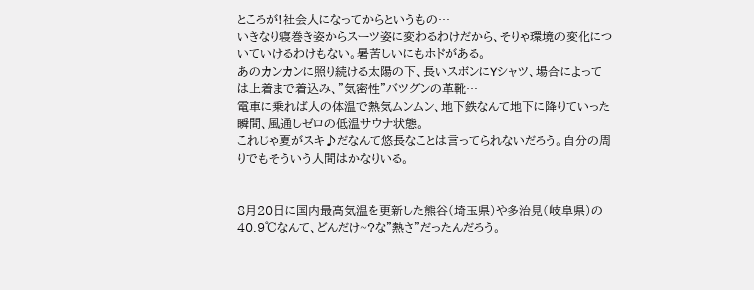ところが!社会人になってからというもの…
いきなり寝巻き姿からスーツ姿に変わるわけだから、そりゃ環境の変化についていけるわけもない。暑苦しいにもホドがある。
あのカンカンに照り続ける太陽の下、長いスボンにYシャツ、場合によっては上着まで着込み、”気密性”バツグンの革靴…
電車に乗れば人の体温で熱気ムンムン、地下鉄なんて地下に降りていった瞬間、風通しゼロの低温サウナ状態。
これじゃ夏がスキ♪だなんて悠長なことは言ってられないだろう。自分の周りでもそういう人間はかなりいる。


8月20日に国内最高気温を更新した熊谷(埼玉県)や多治見(岐阜県)の40.9℃なんて、どんだけ~?な”熱さ”だったんだろう。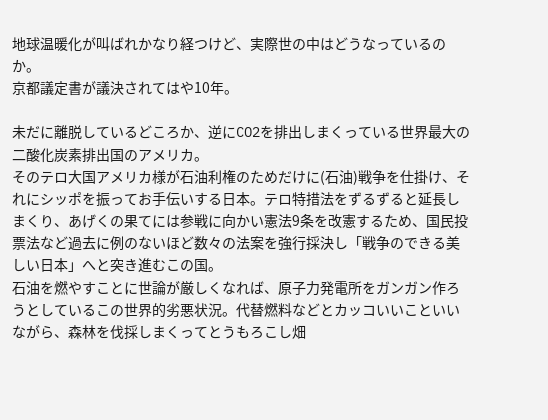地球温暖化が叫ばれかなり経つけど、実際世の中はどうなっているのか。
京都議定書が議決されてはや10年。

未だに離脱しているどころか、逆にCO2を排出しまくっている世界最大の二酸化炭素排出国のアメリカ。
そのテロ大国アメリカ様が石油利権のためだけに(石油)戦争を仕掛け、それにシッポを振ってお手伝いする日本。テロ特措法をずるずると延長しまくり、あげくの果てには参戦に向かい憲法9条を改憲するため、国民投票法など過去に例のないほど数々の法案を強行採決し「戦争のできる美しい日本」へと突き進むこの国。
石油を燃やすことに世論が厳しくなれば、原子力発電所をガンガン作ろうとしているこの世界的劣悪状況。代替燃料などとカッコいいこといいながら、森林を伐採しまくってとうもろこし畑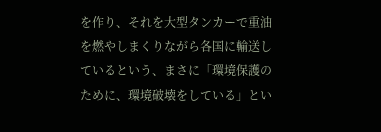を作り、それを大型タンカーで重油を燃やしまくりながら各国に輸送しているという、まさに「環境保護のために、環境破壊をしている」とい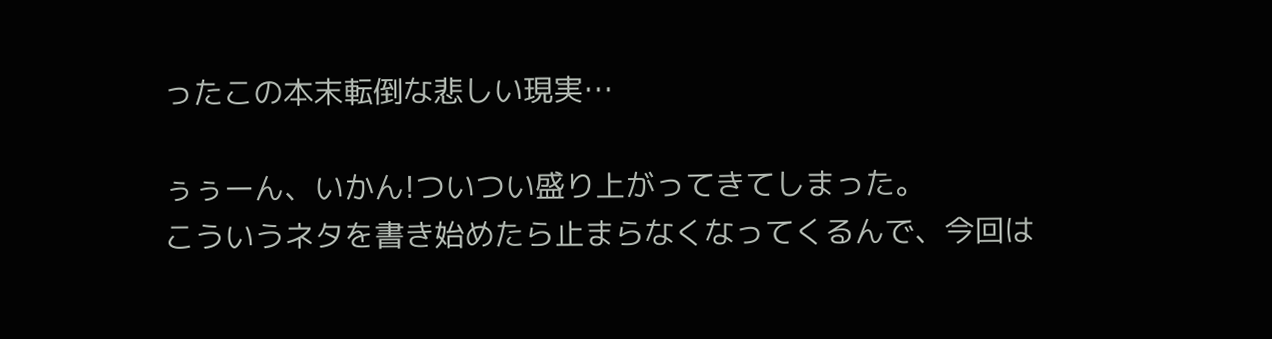ったこの本末転倒な悲しい現実…

ぅぅーん、いかん!ついつい盛り上がってきてしまった。
こういうネタを書き始めたら止まらなくなってくるんで、今回は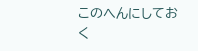このへんにしておく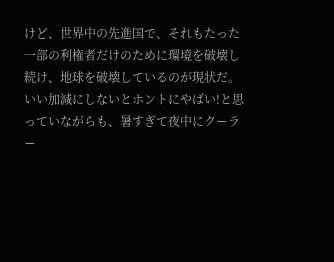けど、世界中の先進国で、それもたった一部の利権者だけのために環境を破壊し続け、地球を破壊しているのが現状だ。
いい加減にしないとホントにやばい!と思っていながらも、暑すぎて夜中にクーラー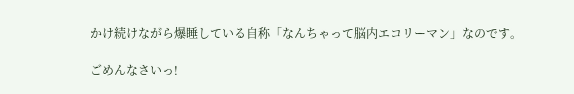かけ続けながら爆睡している自称「なんちゃって脳内エコリーマン」なのです。

ごめんなさいっ!